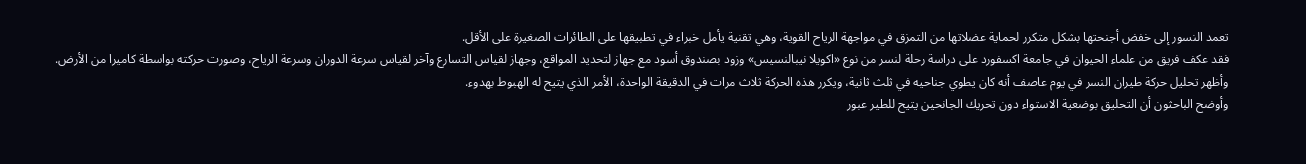تعمد النسور إلى خفض أجنحتها بشكل متكرر لحماية عضلاتها من التمزق في مواجهة الرياح القوية، وهي تقنية يأمل خبراء في تطبيقها على الطائرات الصغيرة على الأقل.
فقد عكف فريق من علماء الحيوان في جامعة اكسفورد على دراسة رحلة لنسر من نوع «اكويلا نيبالنسيس» وزود بصندوق أسود مع جهاز لتحديد المواقع، وجهاز لقياس التسارع وآخر لقياس سرعة الدوران وسرعة الرياح، وصورت حركته بواسطة كاميرا من الأرض.
وأظهر تحليل حركة طيران النسر في يوم عاصف أنه كان يطوي جناحيه في ثلث ثانية، ويكرر هذه الحركة ثلاث مرات في الدقيقة الواحدة، الأمر الذي يتيح له الهبوط بهدوء.
وأوضح الباحثون أن التحليق بوضعية الاستواء دون تحريك الجانحين يتيح للطير عبور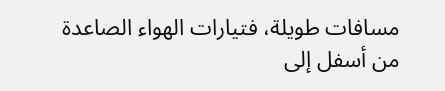مسافات طويلة، فتيارات الهواء الصاعدة من أسفل إلى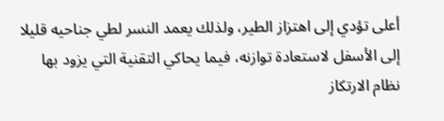أعلى تؤدي إلى اهتزاز الطير، ولذلك يعمد النسر لطي جناحيه قليلا إلى الأسفل لاستعادة توازنه، فيما يحاكي التقنية التي يزود بها نظام الارتكاز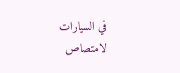في السيارات لامتصاص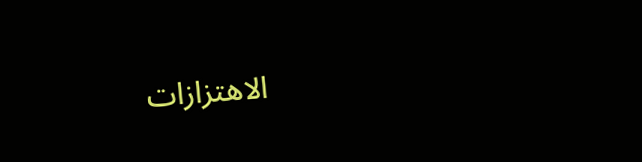الاهتزازات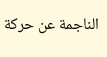الناجمة عن حركة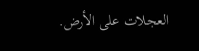العجلات على الأرض.